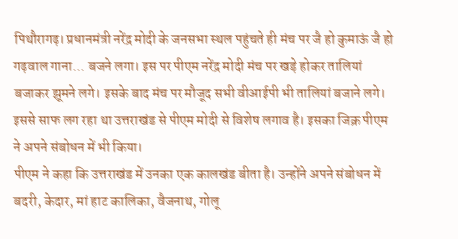पिथौरागढ़। प्रधानमंत्री नरेंद्र मोदी के जनसभा स्थल पहुंचते ही मंच पर जै हो कुमाऊं जै हो गढ़वाल गाना... बजने लगा। इस पर पीएम नरेंद्र मोदी मंच पर खड़े होकर तालियां बजाकर झूमने लगे। इसके बाद मंच पर मौजूद सभी वीआईपी भी तालियां बजाने लगे। इससे साफ लग रहा था उत्तराखंड से पीएम मोदी से विशेष लगाव है। इसका जिक्र पीएम ने अपने संबोधन में भी किया।
पीएम ने कहा कि उत्तराखंड में उनका एक कालखंड बीता है। उन्होंने अपने संबोधन में बदरी, केदार, मां हाट कालिका, वैजनाथ, गोलू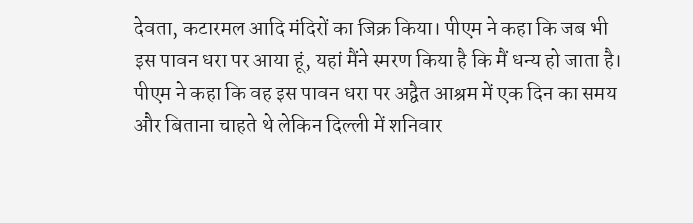देवता, कटारमल आदि मंदिरों का जिक्र किया। पीएम ने कहा कि जब भी इस पावन धरा पर आया हूं, यहां मैंने स्मरण किया है कि मैं धन्य हो जाता है। पीएम ने कहा कि वह इस पावन धरा पर अद्वैत आश्रम में एक दिन का समय और बिताना चाहते थे लेकिन दिल्ली में शनिवार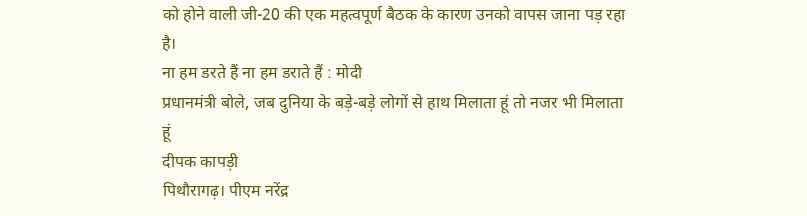को होने वाली जी-20 की एक महत्वपूर्ण बैठक के कारण उनको वापस जाना पड़ रहा है।
ना हम डरते हैं ना हम डराते हैं : मोदी
प्रधानमंत्री बोले, जब दुनिया के बड़े-बड़े लोगों से हाथ मिलाता हूं तो नजर भी मिलाता हूं
दीपक कापड़ी
पिथौरागढ़। पीएम नरेंद्र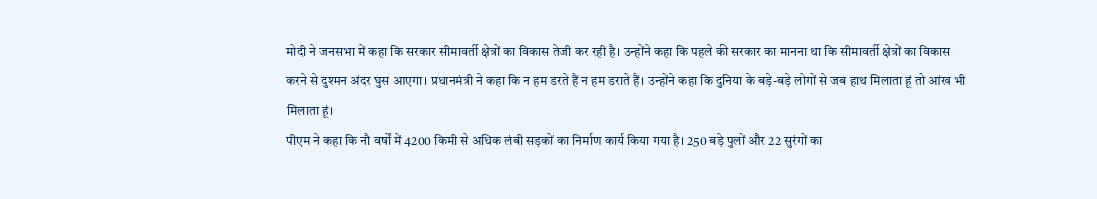मोदी ने जनसभा में कहा कि सरकार सीमावर्ती क्षेत्रों का विकास तेजी कर रही है। उन्होंने कहा कि पहले की सरकार का मानना था कि सीमावर्ती क्षेत्रों का विकास करने से दुश्मन अंदर घुस आएगा। प्रधानमंत्री ने कहा कि न हम डरते हैं न हम डराते हैं। उन्होंने कहा कि दुनिया के बड़े-बड़े लोगों से जब हाथ मिलाता हूं तो आंख भी मिलाता हूं।
पीएम ने कहा कि नौ वर्षों में 4200 किमी से अधिक लंबी सड़कों का निर्माण कार्य किया गया है। 250 बड़े पुलों और 22 सुरंगों का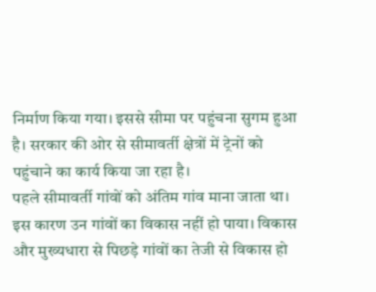निर्माण किया गया। इससे सीमा पर पहुंचना सुगम हुआ है। सरकार की ओर से सीमावर्ती क्षेत्रों में ट्रेनों को पहुंचाने का कार्य किया जा रहा है।
पहले सीमावर्ती गांवों को अंतिम गांव माना जाता था। इस कारण उन गांवों का विकास नहीं हो पाया। विकास और मुख्यधारा से पिछड़े गांवों का तेजी से विकास हो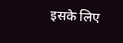इसके लिए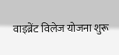वाइब्रेंट विलेज योजना शुरू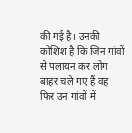की गई है। उनकी कोशिश है कि जिन गांवों से पलायन कर लोग बाहर चले गए हैं वह फिर उन गांवों में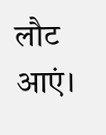लौट आएं।